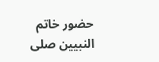حضور خاتم النبیین صلی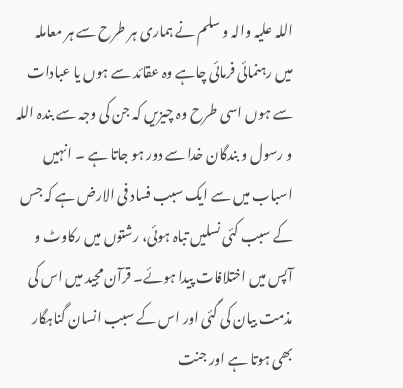اللہ علیہ والہ و سلم نے ہماری ہر طرح سے ہر معاملہ میں رہنمائی فرمائی چاہے وہ عقائد سے ہوں یا عبادات سے ہوں اسی طرح وہ چیزیں کہ جن کی وجہ سے بندہ اللہ و رسول و بندگان خدا سے دور ہو جاتا ہے ۔ انہیں اسباب میں سے ایک سبب فساد فی الارض ہے کہ جس کے سبب کئی نسلیں تباہ ہوئی، رشتوں میں رکاوٹ و آپس میں اختلافات پیدا ہوئے۔ قرآن مجید میں اس کی مذمت بیان کی گئی اور اس کے سبب انسان گناہگار بھی ہوتا ہے اور جنت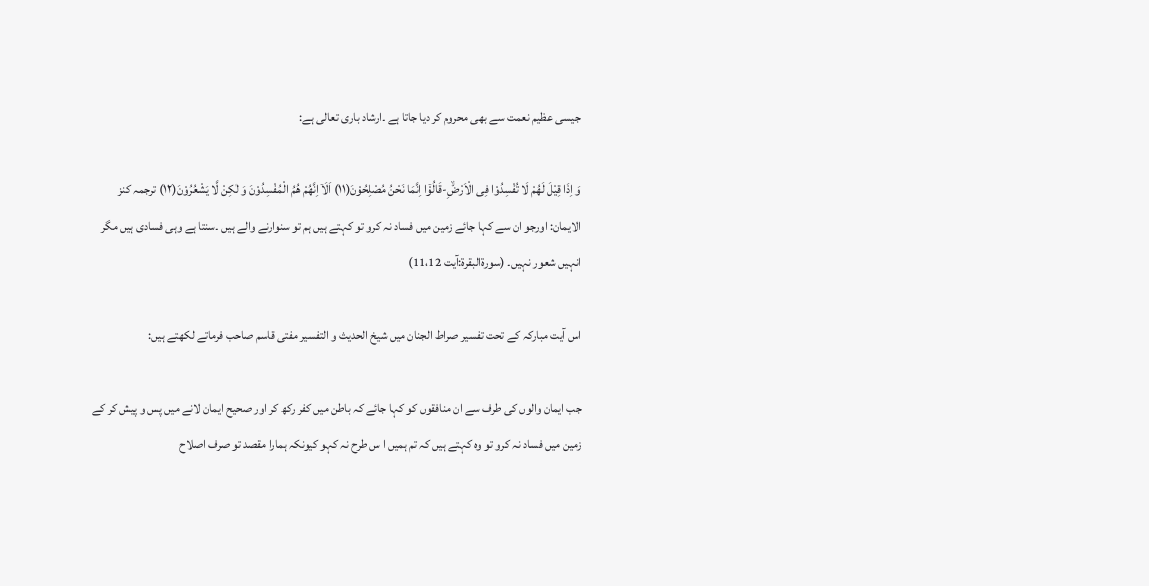جیسی عظیم نعمت سے بھی محروم کر دیا جاتا ہے ۔ارشاد باری تعالی ہے:

وَ اِذَا قِیْلَ لَهُمْ لَا تُفْسِدُوْا فِی الْاَرْضِۙ-قَالُوْۤا اِنَّمَا نَحْنُ مُصْلِحُوْنَ(۱۱) اَلَاۤ اِنَّهُمْ هُمُ الْمُفْسِدُوْنَ وَ لٰكِنْ لَّا یَشْعُرُوْنَ(۱۲) ترجمہ کنز الایمان: اورجو ان سے کہا جائے زمین میں فساد نہ کرو تو کہتے ہیں ہم تو سنوارنے والے ہیں ۔سنتا ہے وہی فسادی ہیں مگر انہیں شعور نہیں۔ (سورۃالبقرۃ:آیت 11،12)

اس آیت مبارکہ کے تحت تفسیر صراط الجنان میں شیخ الحدیث و التفسیر مفتی قاسم صاحب فرماتے لکھتے ہیں:

جب ایمان والوں کی طرف سے ان منافقوں کو کہا جائے کہ باطن میں کفر رکھ کر اور صحیح ایمان لانے میں پس و پیش کر کے زمین میں فساد نہ کرو تو وہ کہتے ہیں کہ تم ہمیں ا س طرح نہ کہو کیونکہ ہمارا مقصد تو صرف اصلاح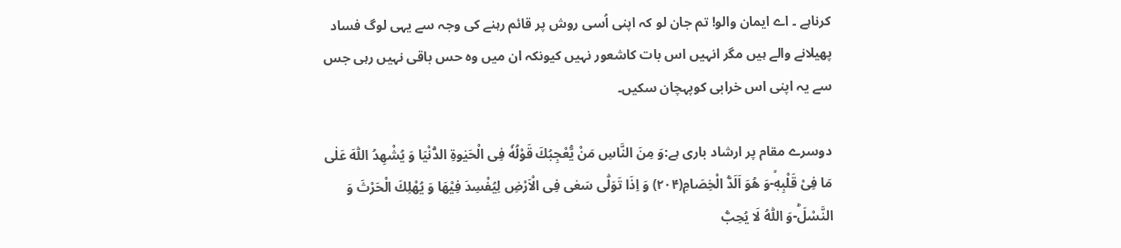کرناہے ۔ اے ایمان والو! تم جان لو کہ اپنی اُسی روش پر قائم رہنے کی وجہ سے یہی لوگ فساد پھیلانے والے ہیں مگر انہیں اس بات کاشعور نہیں کیونکہ ان میں وہ حس باقی نہیں رہی جس سے یہ اپنی اس خرابی کوپہچان سکیں۔

دوسرے مقام پر ارشاد باری ہے:وَ مِنَ النَّاسِ مَنْ یُّعْجِبُكَ قَوْلُهٗ فِی الْحَیٰوةِ الدُّنْیَا وَ یُشْهِدُ اللّٰهَ عَلٰى مَا فِیْ قَلْبِهٖۙ-وَ هُوَ اَلَدُّ الْخِصَامِ(۲۰۴) وَ اِذَا تَوَلّٰى سَعٰى فِی الْاَرْضِ لِیُفْسِدَ فِیْهَا وَ یُهْلِكَ الْحَرْثَ وَ النَّسْلَؕ-وَ اللّٰهُ لَا یُحِبُّ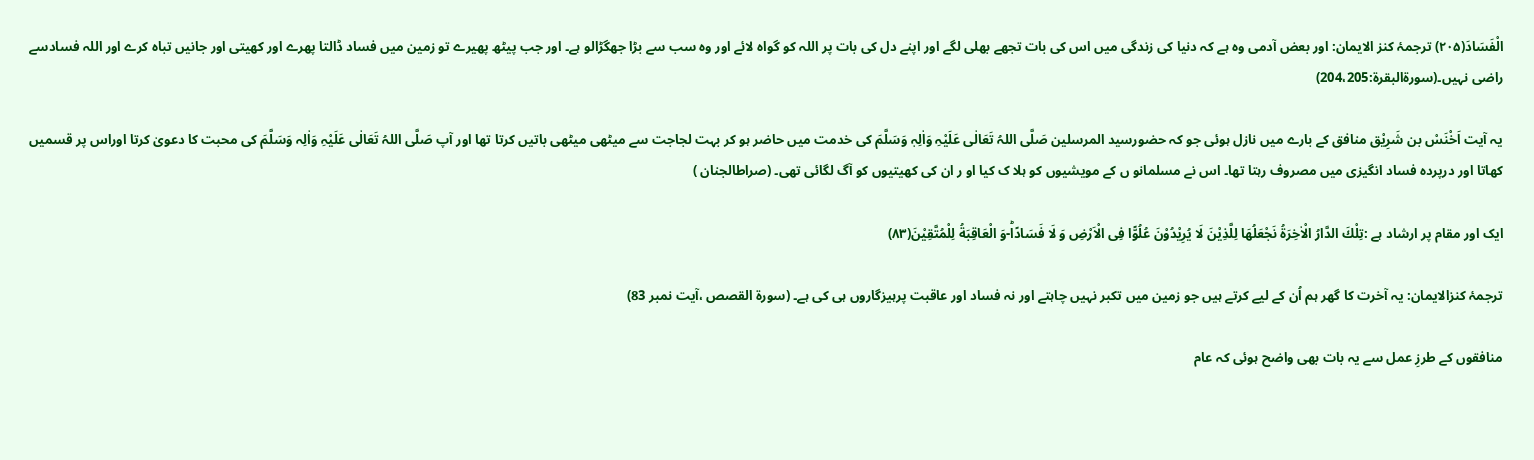الْفَسَادَ(۲۰۵) ترجمۂ کنز الایمان: اور بعض آدمی وہ ہے کہ دنیا کی زندگی میں اس کی بات تجھے بھلی لگے اور اپنے دل کی بات پر اللہ کو گواہ لائے اور وہ سب سے بڑا جھگڑالو ہے۔ اور جب پیٹھ پھیرے تو زمین میں فساد ڈالتا پھرے اور کھیتی اور جانیں تباہ کرے اور اللہ فسادسے راضی نہیں۔(سورۃالبقرۃ:204،205)

یہ آیت اَخْنَسْ بن شَرِیْق منافق کے بارے میں نازل ہوئی جو کہ حضورسید المرسلین صَلَّی اللہُ تَعَالٰی عَلَیْہِ وَاٰلِہٖ وَسَلَّمَ کی خدمت میں حاضر ہو کر بہت لجاجت سے میٹھی میٹھی باتیں کرتا تھا اور آپ صَلَّی اللہُ تَعَالٰی عَلَیْہِ وَاٰلِہ وَسَلَّمَ کی محبت کا دعویٰ کرتا اوراس پر قسمیں کھاتا اور درپردہ فساد انگیزی میں مصروف رہتا تھا۔ اس نے مسلمانو ں کے مویشیوں کو ہلا ک کیا او ر ان کی کھیتیوں کو آگ لگائی تھی۔ (صراطالجنان )

ایک اور مقام پر ارشاد ہے :تِلْكَ الدَّارُ الْاٰخِرَةُ نَجْعَلُهَا لِلَّذِیْنَ لَا یُرِیْدُوْنَ عُلُوًّا فِی الْاَرْضِ وَ لَا فَسَادًاؕ-وَ الْعَاقِبَةُ لِلْمُتَّقِیْنَ(۸۳)

ترجمۂ کنزالایمان: یہ آخرت کا گھر ہم اُن کے لیے کرتے ہیں جو زمین میں تکبر نہیں چاہتے اور نہ فساد اور عاقبت پرہیزگاروں ہی کی ہے۔ (سورۃ القصص ،آیت نمبر 83)

منافقوں کے طرزِ عمل سے یہ بات بھی واضح ہوئی کہ عام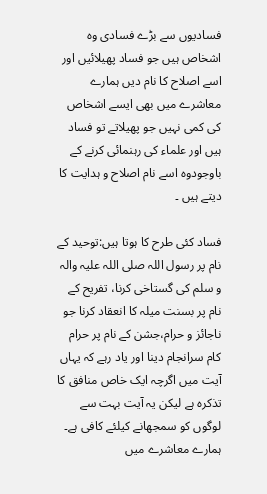فسادیوں سے بڑے فسادی وہ اشخاص ہیں جو فساد پھیلائیں اور اسے اصلاح کا نام دیں ہمارے معاشرے میں بھی ایسے اشخاص کی کمی نہیں جو پھیلاتے تو فساد ہیں اور علماء کی رہنمائی کرنے کے باوجودوہ اسے نام اصلاح و ہدایت کا دیتے ہیں ۔

فساد کئی طرح کا ہوتا ہیں:توحید کے نام پر رسول اللہ صلی اللہ علیہ والہ و سلم کی گستاخی کرنا، تفریح کے نام پر بسنت میلہ کا انعقاد کرنا جو ناجائز و حرام،جشن کے نام پر حرام کام سرانجام دینا اور یاد رہے کہ یہاں آیت میں اگرچہ ایک خاص منافق کا تذکرہ ہے لیکن یہ آیت بہت سے لوگوں کو سمجھانے کیلئے کافی ہے۔ ہمارے معاشرے میں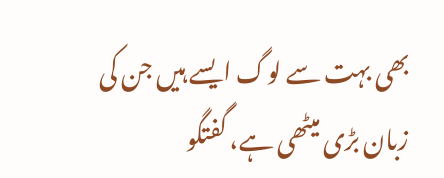بھی بہت سے لوگ ایسے ہیں جن کی زبان بڑی میٹھی ہے، گفتگو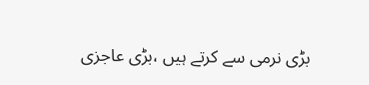بڑی نرمی سے کرتے ہیں ،بڑی عاجزی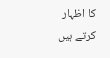کا اظہار کرتے ہیں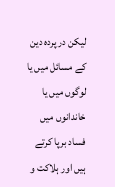لیکن در پردہ دین کے مسائل میں یا لوگوں میں یا خاندانوں میں فساد برپا کرتے ہیں اور ہلاکت و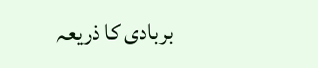بربادی کا ذریعہ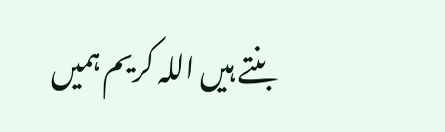بنتے ہیں اللہ کریم ہمیں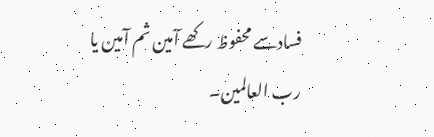فسادسے محفوظ رکھے آمین ثم آمین یا رب العالمین۔